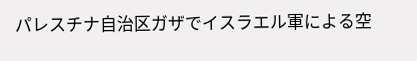パレスチナ自治区ガザでイスラエル軍による空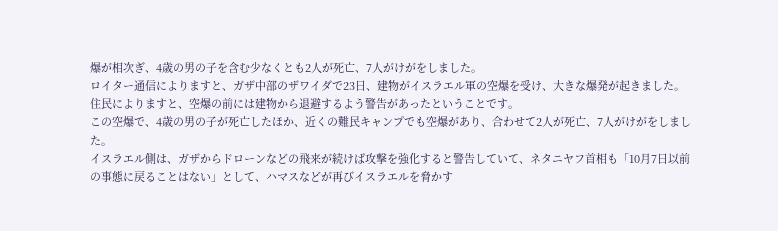爆が相次ぎ、4歳の男の子を含む少なくとも2人が死亡、7人がけがをしました。
ロイター通信によりますと、ガザ中部のザワイダで23日、建物がイスラエル軍の空爆を受け、大きな爆発が起きました。
住民によりますと、空爆の前には建物から退避するよう警告があったということです。
この空爆で、4歳の男の子が死亡したほか、近くの難民キャンプでも空爆があり、合わせて2人が死亡、7人がけがをしました。
イスラエル側は、ガザからドローンなどの飛来が続けば攻撃を強化すると警告していて、ネタニヤフ首相も「10月7日以前の事態に戻ることはない」として、ハマスなどが再びイスラエルを脅かす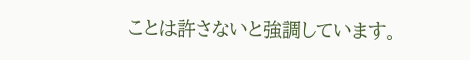ことは許さないと強調しています。